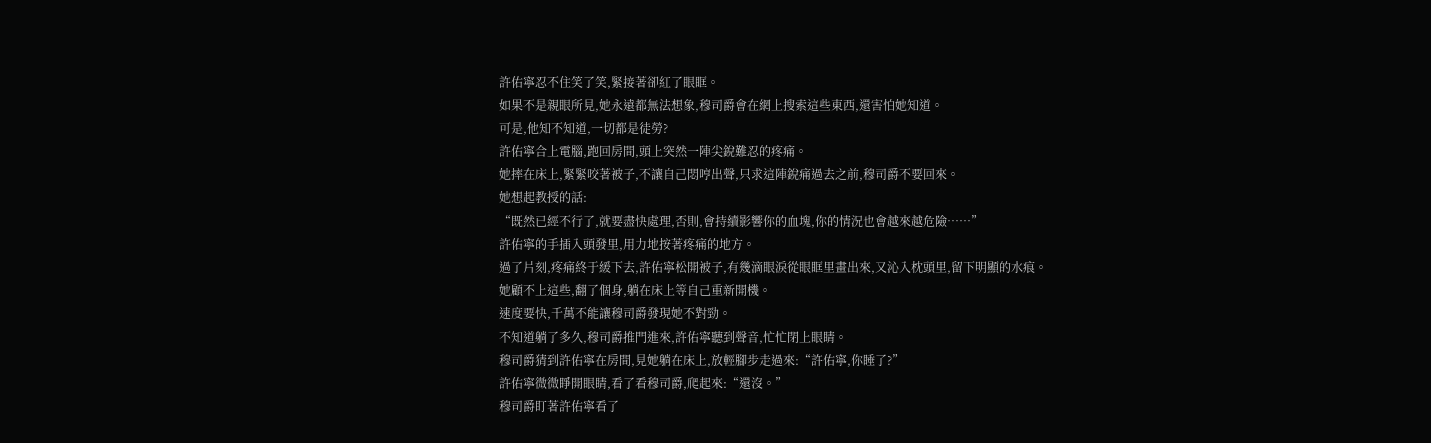許佑寧忍不住笑了笑,緊接著卻紅了眼眶。
如果不是親眼所見,她永遠都無法想象,穆司爵會在網上搜索這些東西,還害怕她知道。
可是,他知不知道,一切都是徒勞?
許佑寧合上電腦,跑回房間,頭上突然一陣尖銳難忍的疼痛。
她摔在床上,緊緊咬著被子,不讓自己悶哼出聲,只求這陣銳痛過去之前,穆司爵不要回來。
她想起教授的話:
“既然已經不行了,就要盡快處理,否則,會持續影響你的血塊,你的情況也會越來越危險……”
許佑寧的手插入頭發里,用力地按著疼痛的地方。
過了片刻,疼痛終于緩下去,許佑寧松開被子,有幾滴眼淚從眼眶里畫出來,又沁入枕頭里,留下明顯的水痕。
她顧不上這些,翻了個身,躺在床上等自己重新開機。
速度要快,千萬不能讓穆司爵發現她不對勁。
不知道躺了多久,穆司爵推門進來,許佑寧聽到聲音,忙忙閉上眼睛。
穆司爵猜到許佑寧在房間,見她躺在床上,放輕腳步走過來:“許佑寧,你睡了?”
許佑寧微微睜開眼睛,看了看穆司爵,爬起來:“還沒。”
穆司爵盯著許佑寧看了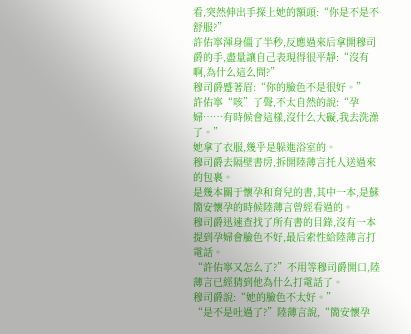看,突然伸出手探上她的額頭:“你是不是不舒服?”
許佑寧渾身僵了半秒,反應過來后拿開穆司爵的手,盡量讓自己表現得很平靜:“沒有啊,為什么這么問?”
穆司爵蹙著眉:“你的臉色不是很好。”
許佑寧“咳”了聲,不太自然的說:“孕婦……有時候會這樣,沒什么大礙,我去洗澡了。”
她拿了衣服,幾乎是躲進浴室的。
穆司爵去隔壁書房,拆開陸薄言托人送過來的包裹。
是幾本關于懷孕和育兒的書,其中一本,是蘇簡安懷孕的時候陸薄言曾經看過的。
穆司爵迅速查找了所有書的目錄,沒有一本提到孕婦會臉色不好,最后索性給陸薄言打電話。
“許佑寧又怎么了?”不用等穆司爵開口,陸薄言已經猜到他為什么打電話了。
穆司爵說:“她的臉色不太好。”
“是不是吐過了?”陸薄言說,“簡安懷孕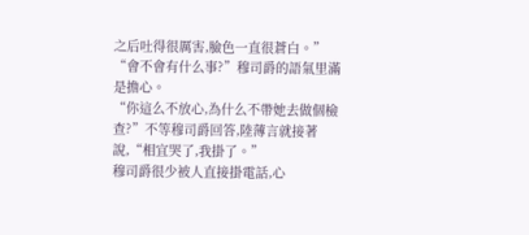之后吐得很厲害,臉色一直很蒼白。”
“會不會有什么事?”穆司爵的語氣里滿是擔心。
“你這么不放心,為什么不帶她去做個檢查?”不等穆司爵回答,陸薄言就接著說,“相宜哭了,我掛了。”
穆司爵很少被人直接掛電話,心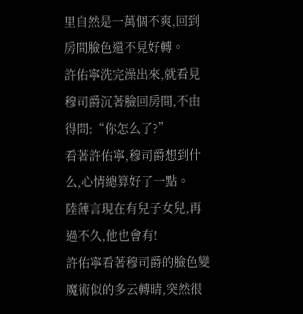里自然是一萬個不爽,回到房間臉色還不見好轉。
許佑寧洗完澡出來,就看見穆司爵沉著臉回房間,不由得問:“你怎么了?”
看著許佑寧,穆司爵想到什么,心情總算好了一點。
陸薄言現在有兒子女兒,再過不久,他也會有!
許佑寧看著穆司爵的臉色變魔術似的多云轉晴,突然很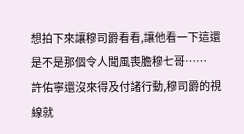想拍下來讓穆司爵看看,讓他看一下這還是不是那個令人聞風喪膽穆七哥……
許佑寧還沒來得及付諸行動,穆司爵的視線就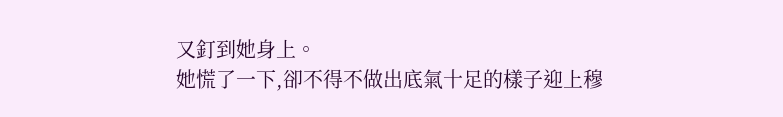又釘到她身上。
她慌了一下,卻不得不做出底氣十足的樣子迎上穆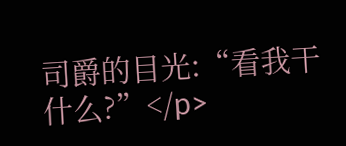司爵的目光:“看我干什么?”</p>